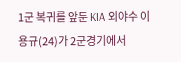1군 복귀를 앞둔 KIA 외야수 이용규(24)가 2군경기에서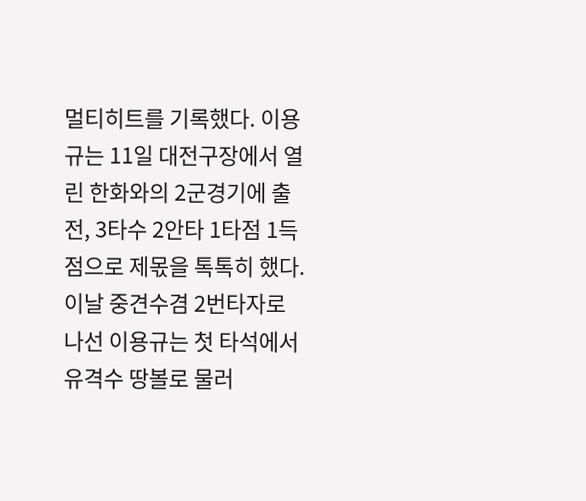멀티히트를 기록했다. 이용규는 11일 대전구장에서 열린 한화와의 2군경기에 출전, 3타수 2안타 1타점 1득점으로 제몫을 톡톡히 했다. 이날 중견수겸 2번타자로 나선 이용규는 첫 타석에서 유격수 땅볼로 물러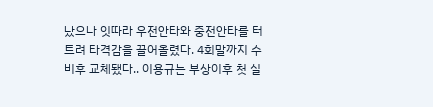났으나 잇따라 우전안타와 중전안타를 터트려 타격감을 끌어올렸다. 4회말까지 수비후 교체됐다.. 이용규는 부상이후 첫 실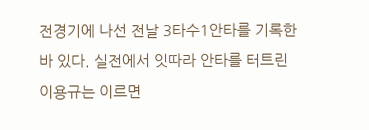전경기에 나선 전날 3타수1안타를 기록한 바 있다. 실전에서 잇따라 안타를 터트린 이용규는 이르면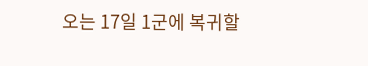오는 17일 1군에 복귀할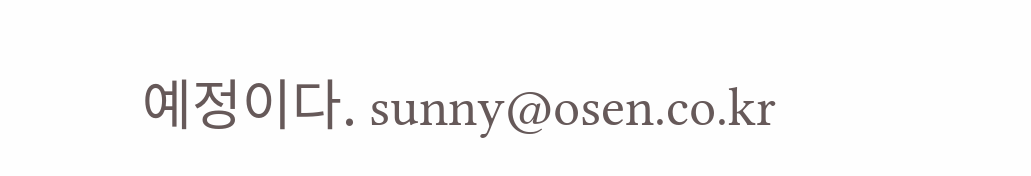예정이다. sunny@osen.co.kr